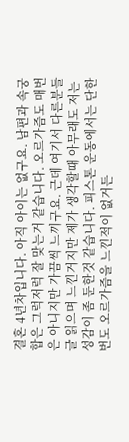결혼 4년차입니다. 아직 아이는 없구요. 남편과 속궁합은 그럭저럭 잘 맞는거 같습니다. 오르가즘도 매번은 아니지만 가끔씩 느끼구요. 근데 여기서 다른분들 글 읽으며 느낀거지만 제가 생각할때 아무래도 저는 성감이 좀 둔한것 같습니다. 피스톤 운동에서는 단한번도 오르가즘을 느낀적이 없거든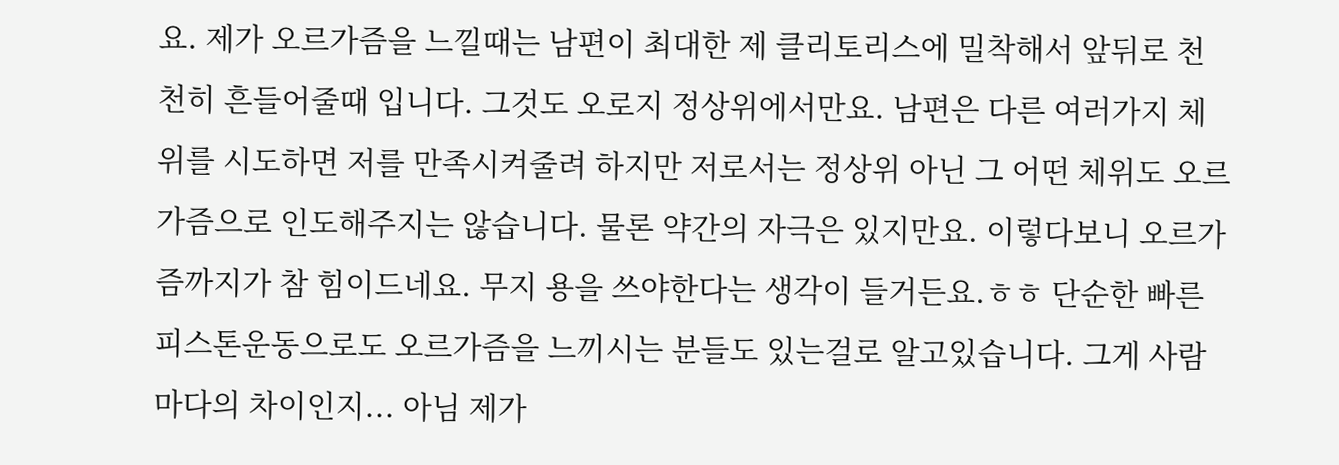요. 제가 오르가즘을 느낄때는 남편이 최대한 제 클리토리스에 밀착해서 앞뒤로 천천히 흔들어줄때 입니다. 그것도 오로지 정상위에서만요. 남편은 다른 여러가지 체위를 시도하면 저를 만족시켜줄려 하지만 저로서는 정상위 아닌 그 어떤 체위도 오르가즘으로 인도해주지는 않습니다. 물론 약간의 자극은 있지만요. 이렇다보니 오르가즘까지가 참 힘이드네요. 무지 용을 쓰야한다는 생각이 들거든요.ㅎㅎ 단순한 빠른 피스톤운동으로도 오르가즘을 느끼시는 분들도 있는걸로 알고있습니다. 그게 사람마다의 차이인지... 아님 제가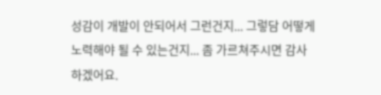성감이 개발이 안되어서 그런건지... 그렇담 어떻게 노력해야 될 수 있는건지... 좀 가르쳐주시면 감사하겠어요.